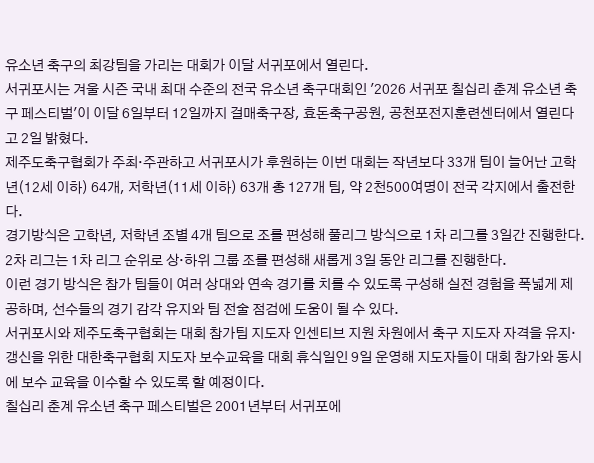유소년 축구의 최강팀을 가리는 대회가 이달 서귀포에서 열린다.
서귀포시는 겨울 시즌 국내 최대 수준의 전국 유소년 축구대회인 '2026 서귀포 칠십리 춘계 유소년 축구 페스티벌'이 이달 6일부터 12일까지 걸매축구장, 효돈축구공원, 공천포전지훈련센터에서 열린다고 2일 밝혔다.
제주도축구협회가 주최·주관하고 서귀포시가 후원하는 이번 대회는 작년보다 33개 팀이 늘어난 고학년(12세 이하) 64개, 저학년(11세 이하) 63개 총 127개 팀, 약 2천500여명이 전국 각지에서 출전한다.
경기방식은 고학년, 저학년 조별 4개 팀으로 조를 편성해 풀리그 방식으로 1차 리그를 3일간 진행한다. 2차 리그는 1차 리그 순위로 상·하위 그룹 조를 편성해 새롭게 3일 동안 리그를 진행한다.
이런 경기 방식은 참가 팀들이 여러 상대와 연속 경기를 치를 수 있도록 구성해 실전 경험을 폭넓게 제공하며, 선수들의 경기 감각 유지와 팀 전술 점검에 도움이 될 수 있다.
서귀포시와 제주도축구협회는 대회 참가팀 지도자 인센티브 지원 차원에서 축구 지도자 자격을 유지·갱신을 위한 대한축구협회 지도자 보수교육을 대회 휴식일인 9일 운영해 지도자들이 대회 참가와 동시에 보수 교육을 이수할 수 있도록 할 예정이다.
칠십리 춘계 유소년 축구 페스티벌은 2001년부터 서귀포에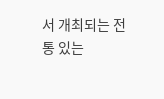서 개최되는 전통 있는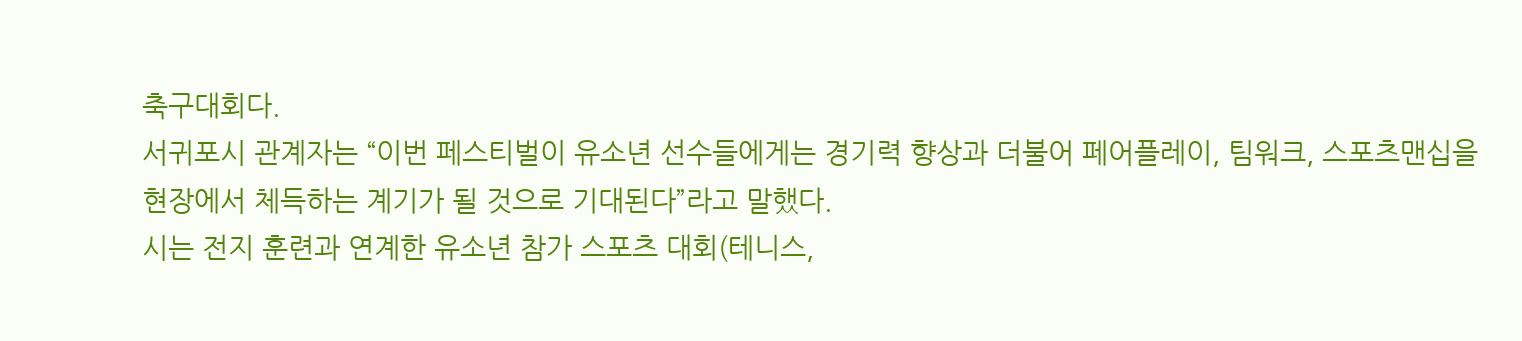축구대회다.
서귀포시 관계자는 “이번 페스티벌이 유소년 선수들에게는 경기력 향상과 더불어 페어플레이, 팀워크, 스포츠맨십을 현장에서 체득하는 계기가 될 것으로 기대된다”라고 말했다.
시는 전지 훈련과 연계한 유소년 참가 스포츠 대회(테니스,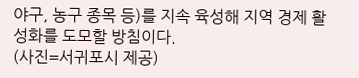야구, 농구 종목 등)를 지속 육성해 지역 경제 활성화를 도모할 방침이다.
(사진=서귀포시 제공)